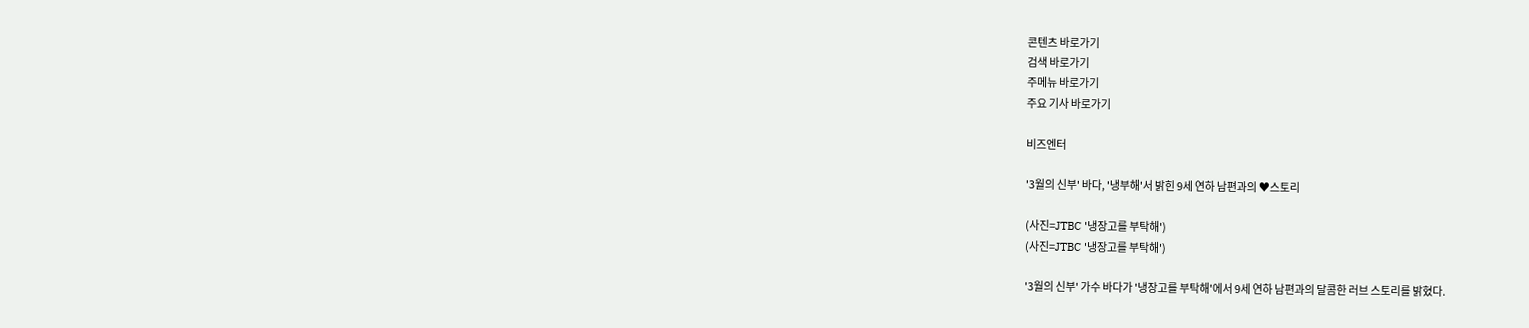콘텐츠 바로가기
검색 바로가기
주메뉴 바로가기
주요 기사 바로가기

비즈엔터

'3월의 신부' 바다, '냉부해'서 밝힌 9세 연하 남편과의 ♥스토리

(사진=JTBC '냉장고를 부탁해')
(사진=JTBC '냉장고를 부탁해')

'3월의 신부' 가수 바다가 '냉장고를 부탁해'에서 9세 연하 남편과의 달콤한 러브 스토리를 밝혔다.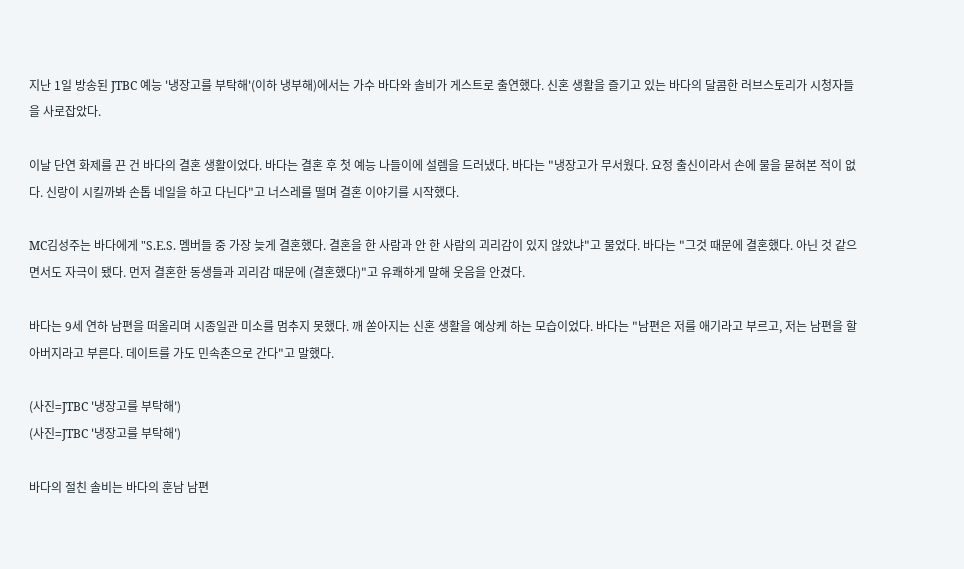지난 1일 방송된 JTBC 예능 '냉장고를 부탁해'(이하 냉부해)에서는 가수 바다와 솔비가 게스트로 출연했다. 신혼 생활을 즐기고 있는 바다의 달콤한 러브스토리가 시청자들을 사로잡았다.

이날 단연 화제를 끈 건 바다의 결혼 생활이었다. 바다는 결혼 후 첫 예능 나들이에 설렘을 드러냈다. 바다는 "냉장고가 무서웠다. 요정 출신이라서 손에 물을 묻혀본 적이 없다. 신랑이 시킬까봐 손톱 네일을 하고 다닌다"고 너스레를 떨며 결혼 이야기를 시작했다.

MC김성주는 바다에게 "S.E.S. 멤버들 중 가장 늦게 결혼했다. 결혼을 한 사람과 안 한 사람의 괴리감이 있지 않았냐"고 물었다. 바다는 "그것 때문에 결혼했다. 아닌 것 같으면서도 자극이 됐다. 먼저 결혼한 동생들과 괴리감 때문에 (결혼했다)"고 유쾌하게 말해 웃음을 안겼다.

바다는 9세 연하 남편을 떠올리며 시종일관 미소를 멈추지 못했다. 깨 쏟아지는 신혼 생활을 예상케 하는 모습이었다. 바다는 "남편은 저를 애기라고 부르고, 저는 남편을 할아버지라고 부른다. 데이트를 가도 민속촌으로 간다"고 말했다.

(사진=JTBC '냉장고를 부탁해')
(사진=JTBC '냉장고를 부탁해')

바다의 절친 솔비는 바다의 훈남 남편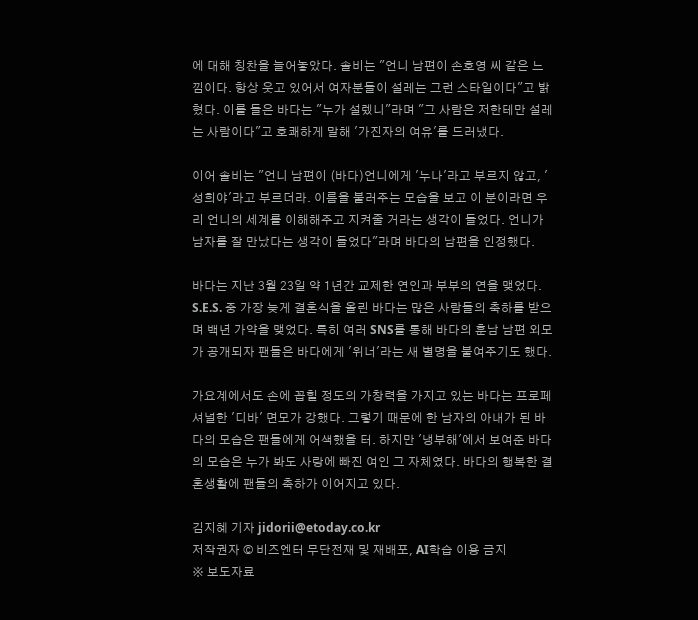에 대해 칭찬을 늘어놓았다. 솔비는 "언니 남편이 손호영 씨 같은 느낌이다. 항상 웃고 있어서 여자분들이 설레는 그런 스타일이다"고 밝혔다. 이를 들은 바다는 "누가 설렜니"라며 "그 사람은 저한테만 설레는 사람이다"고 호쾌하게 말해 '가진자의 여유'를 드러냈다.

이어 솔비는 "언니 남편이 (바다)언니에게 '누나'라고 부르지 않고, '성희야'라고 부르더라. 이름을 불러주는 모습을 보고 이 분이라면 우리 언니의 세계를 이해해주고 지켜줄 거라는 생각이 들었다. 언니가 남자를 잘 만났다는 생각이 들었다"라며 바다의 남편을 인정했다.

바다는 지난 3월 23일 약 1년간 교제한 연인과 부부의 연을 맺었다. S.E.S. 중 가장 늦게 결혼식을 올린 바다는 많은 사람들의 축하를 받으며 백년 가약을 맺었다. 특히 여러 SNS를 통해 바다의 훈남 남편 외모가 공개되자 팬들은 바다에게 '위너'라는 새 별명을 붙여주기도 했다.

가요계에서도 손에 꼽힐 정도의 가창력을 가지고 있는 바다는 프로페셔널한 '디바' 면모가 강했다. 그렇기 때문에 한 남자의 아내가 된 바다의 모습은 팬들에게 어색했을 터. 하지만 '냉부해'에서 보여준 바다의 모습은 누가 봐도 사랑에 빠진 여인 그 자체였다. 바다의 행복한 결혼생활에 팬들의 축하가 이어지고 있다.

김지혜 기자 jidorii@etoday.co.kr
저작권자 © 비즈엔터 무단전재 및 재배포, AI학습 이용 금지
※ 보도자료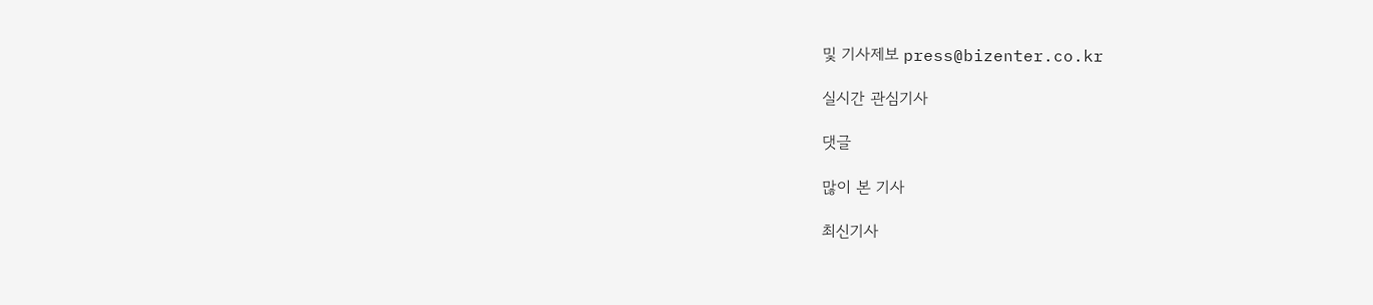및 기사제보 press@bizenter.co.kr

실시간 관심기사

댓글

많이 본 기사

최신기사